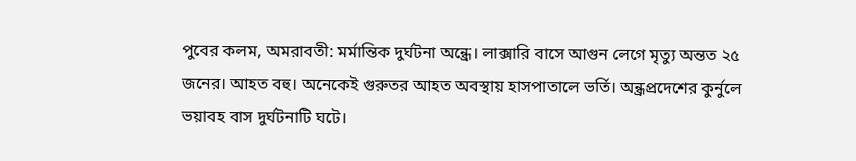পুবের কলম, অমরাবতী: মর্মান্তিক দুর্ঘটনা অন্ধ্রে। লাক্সারি বাসে আগুন লেগে মৃত্যু অন্তত ২৫ জনের। আহত বহু। অনেকেই গুরুতর আহত অবস্থায় হাসপাতালে ভর্তি। অন্ধ্রপ্রদেশের কুর্নুলে ভয়াবহ বাস দুর্ঘটনাটি ঘটে।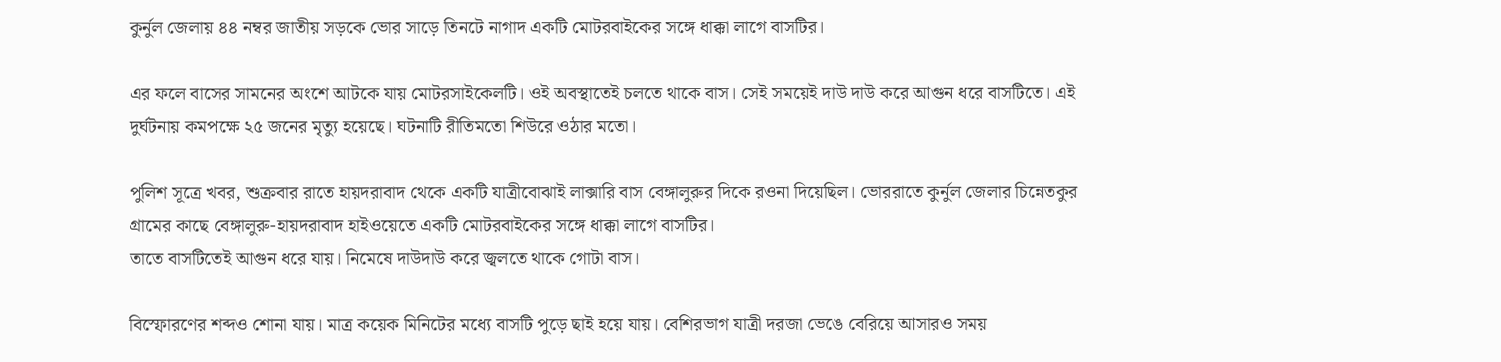কুর্নুল জেলায় ৪৪ নম্বর জাতীয় সড়কে ভোর সাড়ে তিনটে নাগাদ একটি মোটরবাইকের সঙ্গে ধাক্কা লাগে বাসটির।

এর ফলে বাসের সামনের অংশে আটকে যায় মোটরসাইকেলটি। ওই অবস্থাতেই চলতে থাকে বাস। সেই সময়েই দাউ দাউ করে আগুন ধরে বাসটিতে। এই দুর্ঘটনায় কমপক্ষে ২৫ জনের মৃত্যু হয়েছে। ঘটনাটি রীতিমতো শিউরে ওঠার মতো।

পুলিশ সূত্রে খবর, শুক্রবার রাতে হায়দরাবাদ থেকে একটি যাত্রীবোঝাই লাক্সারি বাস বেঙ্গালুরুর দিকে রওনা দিয়েছিল। ভোররাতে কুর্নুল জেলার চিন্নেতকুর গ্রামের কাছে বেঙ্গালুরু-হায়দরাবাদ হাইওয়েতে একটি মোটরবাইকের সঙ্গে ধাক্কা লাগে বাসটির।
তাতে বাসটিতেই আগুন ধরে যায়। নিমেষে দাউদাউ করে জ্বলতে থাকে গোটা বাস।

বিস্ফোরণের শব্দও শোনা যায়। মাত্র কয়েক মিনিটের মধ্যে বাসটি পুড়ে ছাই হয়ে যায়। বেশিরভাগ যাত্রী দরজা ভেঙে বেরিয়ে আসারও সময়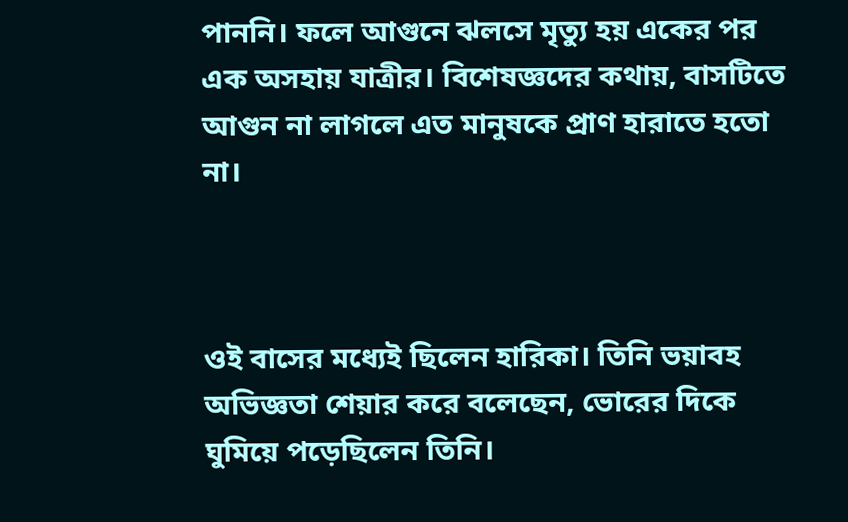পাননি। ফলে আগুনে ঝলসে মৃত্যু হয় একের পর এক অসহায় যাত্রীর। বিশেষজ্ঞদের কথায়, বাসটিতে আগুন না লাগলে এত মানুষকে প্রাণ হারাতে হতো না।



ওই বাসের মধ্যেই ছিলেন হারিকা। তিনি ভয়াবহ অভিজ্ঞতা শেয়ার করে বলেছেন, ভোরের দিকে ঘুমিয়ে পড়েছিলেন তিনি।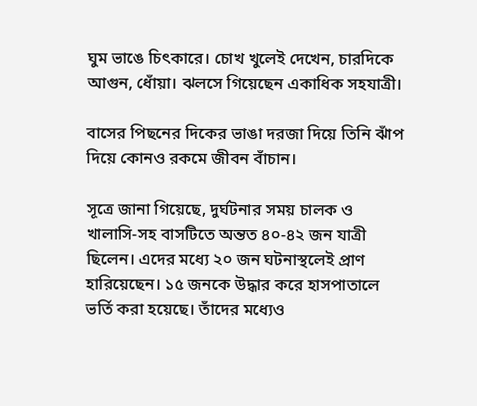ঘুম ভাঙে চিৎকারে। চোখ খুলেই দেখেন, চারদিকে আগুন, ধোঁয়া। ঝলসে গিয়েছেন একাধিক সহযাত্রী।

বাসের পিছনের দিকের ভাঙা দরজা দিয়ে তিনি ঝাঁপ দিয়ে কোনও রকমে জীবন বাঁচান।

সূত্রে জানা গিয়েছে, দুর্ঘটনার সময় চালক ও খালাসি-সহ বাসটিতে অন্তত ৪০-৪২ জন যাত্রী ছিলেন। এদের মধ্যে ২০ জন ঘটনাস্থলেই প্রাণ হারিয়েছেন। ১৫ জনকে উদ্ধার করে হাসপাতালে ভর্তি করা হয়েছে। তাঁদের মধ্যেও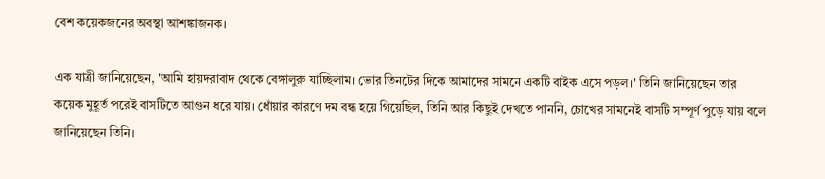বেশ কয়েকজনের অবস্থা আশঙ্কাজনক।

এক যাত্রী জানিয়েছেন, 'আমি হায়দরাবাদ থেকে বেঙ্গালুরু যাচ্ছিলাম। ভোর তিনটের দিকে আমাদের সামনে একটি বাইক এসে পড়ল।' তিনি জানিয়েছেন তার কয়েক মুহূর্ত পরেই বাসটিতে আগুন ধরে যায়। ধোঁয়ার কারণে দম বন্ধ হয়ে গিয়েছিল, তিনি আর কিছুই দেখতে পাননি, চোখের সামনেই বাসটি সম্পূর্ণ পুড়ে যায় বলে জানিয়েছেন তিনি।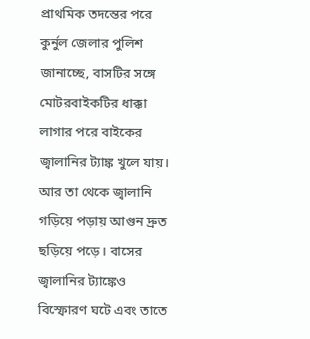প্রাথমিক তদন্তের পরে কুর্নুল জেলার পুলিশ জানাচ্ছে, বাসটির সঙ্গে মোটরবাইকটির ধাক্কা লাগার পরে বাইকের জ্বালানির ট্যাঙ্ক খুলে যায়। আর তা থেকে জ্বালানি গড়িয়ে পড়ায় আগুন দ্রুত ছড়িয়ে পড়ে। বাসের জ্বালানির ট্যাঙ্কেও বিস্ফোরণ ঘটে এবং তাতে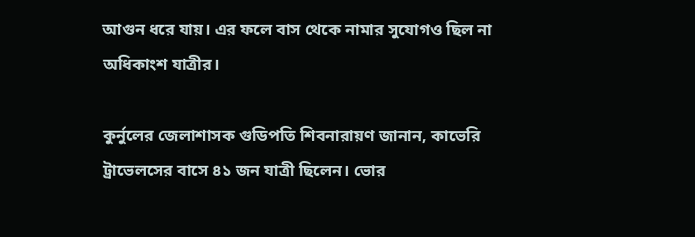আগুন ধরে যায়। এর ফলে বাস থেকে নামার সুযোগও ছিল না অধিকাংশ যাত্রীর।

কুর্নুলের জেলাশাসক গুডিপতি শিবনারায়ণ জানান, কাভেরি ট্রাভেলসের বাসে ৪১ জন যাত্রী ছিলেন। ভোর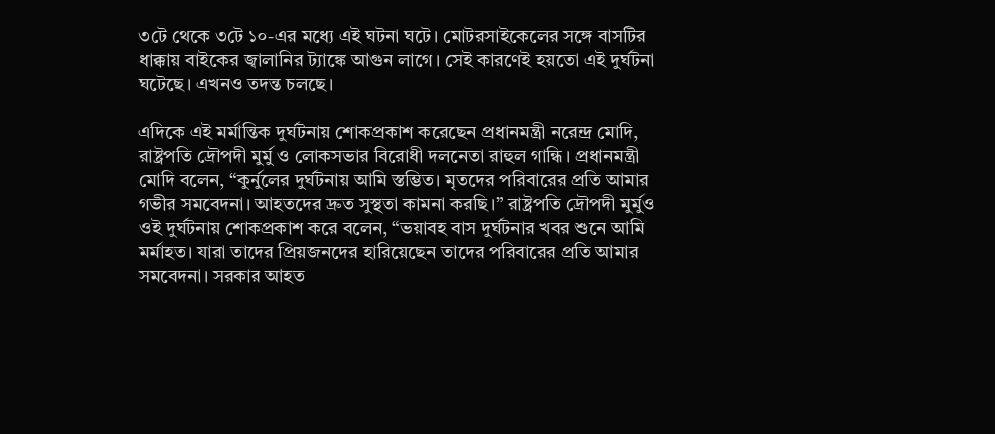৩টে থেকে ৩টে ১০-এর মধ্যে এই ঘটনা ঘটে। মোটরসাইকেলের সঙ্গে বাসটির ধাক্কায় বাইকের জ্বালানির ট্যাঙ্কে আগুন লাগে। সেই কারণেই হয়তো এই দুর্ঘটনা ঘটেছে। এখনও তদন্ত চলছে।

এদিকে এই মর্মান্তিক দুর্ঘটনায় শোকপ্রকাশ করেছেন প্রধানমন্ত্রী নরেন্দ্র মোদি, রাষ্ট্রপতি দ্রৌপদী মুর্মু ও লোকসভার বিরোধী দলনেতা রাহুল গান্ধি। প্রধানমন্ত্রী মোদি বলেন, “কুর্নুলের দুর্ঘটনায় আমি স্তম্ভিত। মৃতদের পরিবারের প্রতি আমার গভীর সমবেদনা। আহতদের দ্রুত সুস্থতা কামনা করছি।” রাষ্ট্রপতি দ্রৌপদী মুর্মুও ওই দুর্ঘটনায় শোকপ্রকাশ করে বলেন, “ভয়াবহ বাস দুর্ঘটনার খবর শুনে আমি মর্মাহত। যারা তাদের প্রিয়জনদের হারিয়েছেন তাদের পরিবারের প্রতি আমার সমবেদনা। সরকার আহত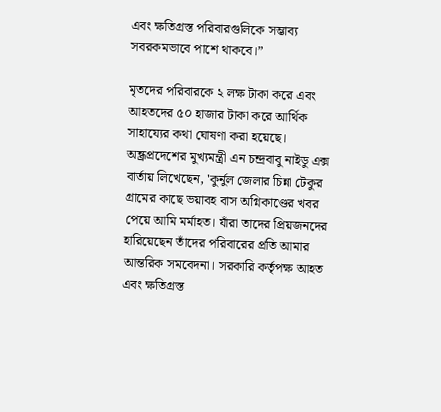এবং ক্ষতিগ্রস্ত পরিবারগুলিকে সম্ভাব্য সবরকমভাবে পাশে থাকবে।”

মৃতদের পরিবারকে ২ লক্ষ টাকা করে এবং আহতদের ৫০ হাজার টাকা করে আর্থিক সাহায্যের কথা ঘোষণা করা হয়েছে। অন্ধ্রপ্রদেশের মুখ্যমন্ত্রী এন চন্দ্রবাবু নাইডু এক্স বার্তায় লিখেছেন, 'কুর্নুল জেলার চিন্না টেকুর গ্রামের কাছে ভয়াবহ বাস অগ্নিকাণ্ডের খবর পেয়ে আমি মর্মাহত। যাঁরা তাদের প্রিয়জনদের হারিয়েছেন তাঁদের পরিবারের প্রতি আমার আন্তরিক সমবেদনা। সরকারি কর্তৃপক্ষ আহত এবং ক্ষতিগ্রস্ত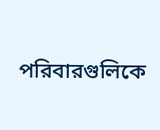পরিবারগুলিকে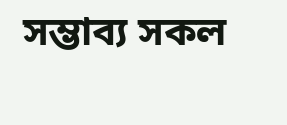সম্ভাব্য সকল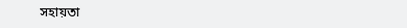সহায়তা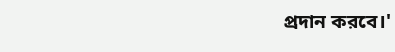প্রদান করবে।'